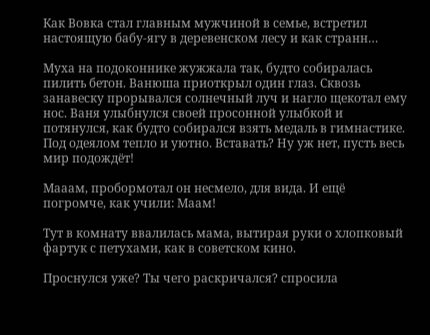Как Вовка стал главным мужчиной в семье, встретил настоящую бабу-ягу в деревенском лесу и как странн…

Муха на подоконнике жужжала так, будто собиралась пилить бетон. Ванюша приоткрыл один глаз. Сквозь занавеску прорывался солнечный луч и нагло щекотал ему нос. Ваня улыбнулся своей просонной улыбкой и потянулся, как будто собирался взять медаль в гимнастике. Под одеялом тепло и уютно. Вставать? Ну уж нет, пусть весь мир подождёт!

Мааам, пробормотал он несмело, для вида. И ещё погромче, как учили: Маам!

Тут в комнату ввалилась мама, вытирая руки о хлопковый фартук с петухами, как в советском кино.

Проснулся уже? Ты чего раскричался? спросила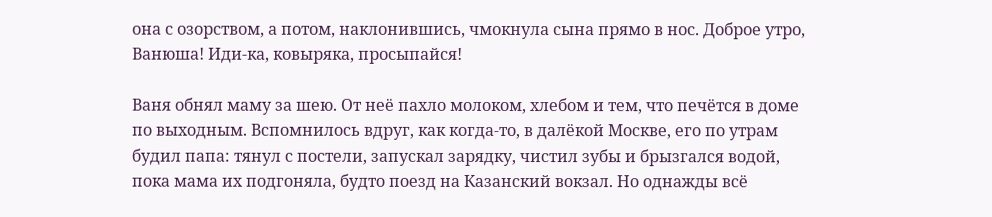она с озорством, а потом, наклонившись, чмокнула сына прямо в нос. Доброе утро, Ванюша! Иди-ка, ковыряка, просыпайся!

Ваня обнял маму за шею. От неё пахло молоком, хлебом и тем, что печётся в доме по выходным. Вспомнилось вдруг, как когда-то, в далёкой Москве, его по утрам будил папа: тянул с постели, запускал зарядку, чистил зубы и брызгался водой, пока мама их подгоняла, будто поезд на Казанский вокзал. Но однажды всё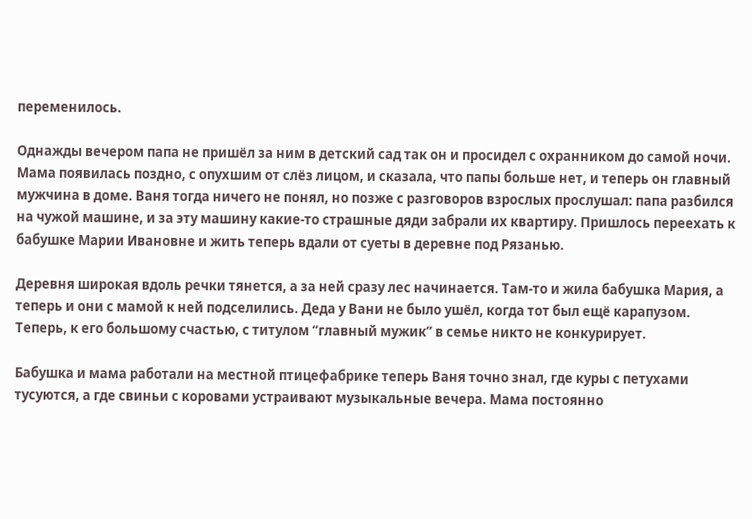переменилось.

Однажды вечером папа не пришёл за ним в детский сад так он и просидел с охранником до самой ночи. Мама появилась поздно, с опухшим от слёз лицом, и сказала, что папы больше нет, и теперь он главный мужчина в доме. Ваня тогда ничего не понял, но позже с разговоров взрослых прослушал: папа разбился на чужой машине, и за эту машину какие-то страшные дяди забрали их квартиру. Пришлось переехать к бабушке Марии Ивановне и жить теперь вдали от суеты в деревне под Рязанью.

Деревня широкая вдоль речки тянется, а за ней сразу лес начинается. Там-то и жила бабушка Мария, а теперь и они с мамой к ней подселились. Деда у Вани не было ушёл, когда тот был ещё карапузом. Теперь, к его большому счастью, с титулом “главный мужик” в семье никто не конкурирует.

Бабушка и мама работали на местной птицефабрике теперь Ваня точно знал, где куры с петухами тусуются, а где свиньи с коровами устраивают музыкальные вечера. Мама постоянно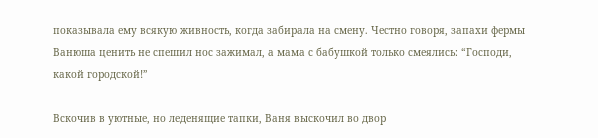показывала ему всякую живность, когда забирала на смену. Честно говоря, запахи фермы Ванюша ценить не спешил нос зажимал, а мама с бабушкой только смеялись: “Господи, какой городской!”

Вскочив в уютные, но леденящие тапки, Ваня выскочил во двор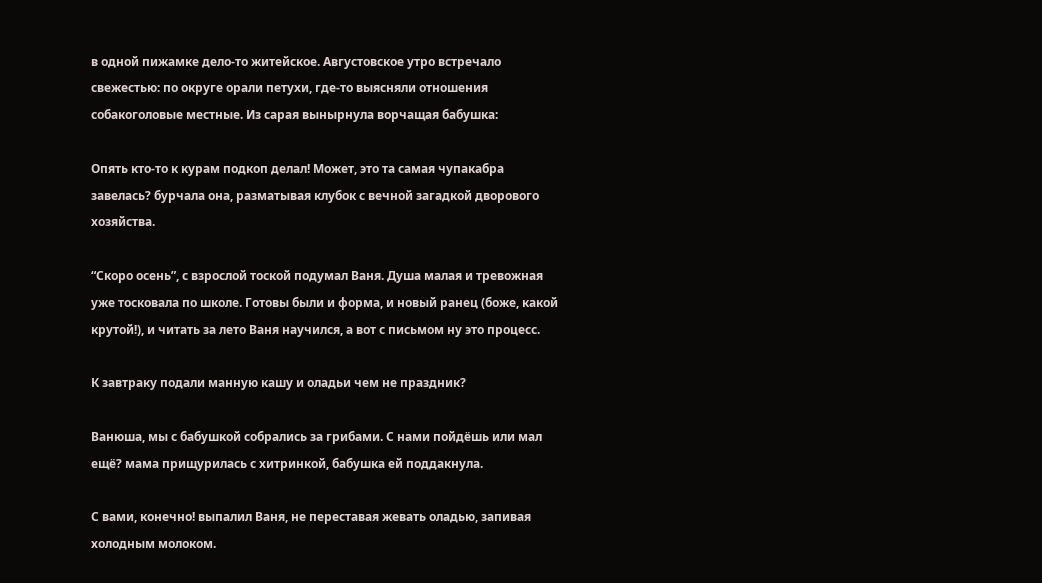в одной пижамке дело-то житейское. Августовское утро встречало свежестью: по округе орали петухи, где-то выясняли отношения собакоголовые местные. Из сарая вынырнула ворчащая бабушка:

Опять кто-то к курам подкоп делал! Может, это та самая чупакабра завелась? бурчала она, разматывая клубок с вечной загадкой дворового хозяйства.

“Скоро осень”, с взрослой тоской подумал Ваня. Душа малая и тревожная уже тосковала по школе. Готовы были и форма, и новый ранец (боже, какой крутой!), и читать за лето Ваня научился, а вот с письмом ну это процесс.

К завтраку подали манную кашу и оладьи чем не праздник?

Ванюша, мы с бабушкой собрались за грибами. С нами пойдёшь или мал ещё? мама прищурилась с хитринкой, бабушка ей поддакнула.

С вами, конечно! выпалил Ваня, не переставая жевать оладью, запивая холодным молоком.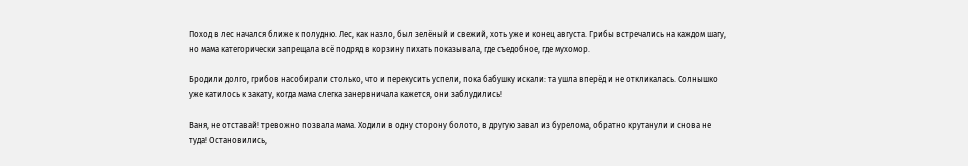Поход в лес начался ближе к полудню. Лес, как назло, был зелёный и свежий, хоть уже и конец августа. Грибы встречались на каждом шагу, но мама категорически запрещала всё подряд в корзину пихать показывала, где съедобное, где мухомор.

Бродили долго, грибов насобирали столько, что и перекусить успели, пока бабушку искали: та ушла вперёд и не откликалась. Солнышко уже катилось к закату, когда мама слегка занервничала кажется, они заблудились!

Ваня, не отставай! тревожно позвала мама. Ходили в одну сторону болото, в другую завал из бурелома, обратно крутанули и снова не туда! Остановились,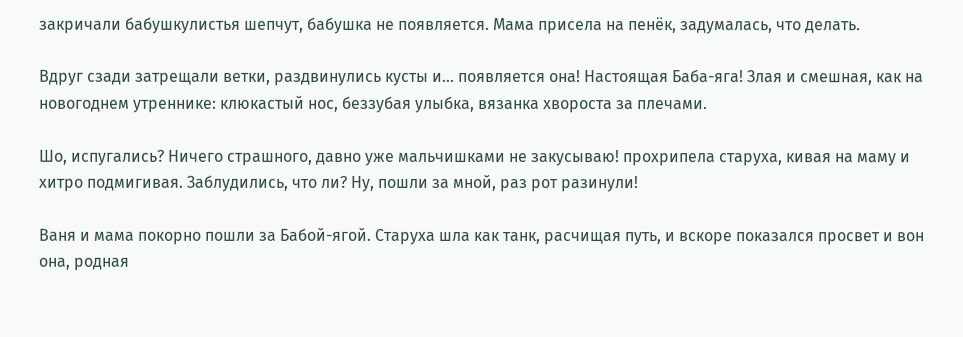закричали бабушкулистья шепчут, бабушка не появляется. Мама присела на пенёк, задумалась, что делать.

Вдруг сзади затрещали ветки, раздвинулись кусты и… появляется она! Настоящая Баба-яга! Злая и смешная, как на новогоднем утреннике: клюкастый нос, беззубая улыбка, вязанка хвороста за плечами.

Шо, испугались? Ничего страшного, давно уже мальчишками не закусываю! прохрипела старуха, кивая на маму и хитро подмигивая. Заблудились, что ли? Ну, пошли за мной, раз рот разинули!

Ваня и мама покорно пошли за Бабой-ягой. Старуха шла как танк, расчищая путь, и вскоре показался просвет и вон она, родная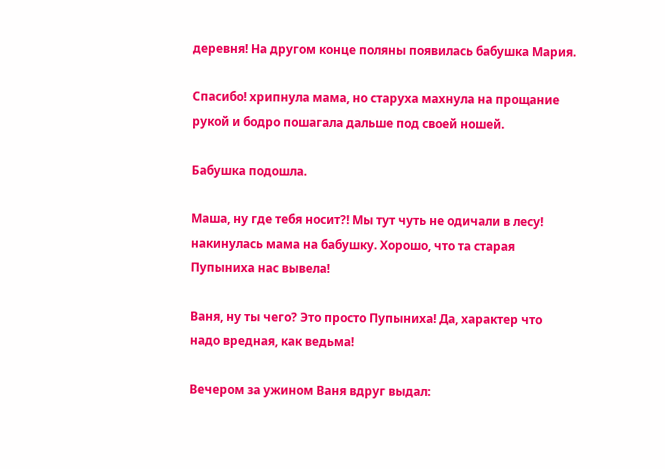деревня! На другом конце поляны появилась бабушка Мария.

Спасибо! хрипнула мама, но старуха махнула на прощание рукой и бодро пошагала дальше под своей ношей.

Бабушка подошла.

Маша, ну где тебя носит?! Мы тут чуть не одичали в лесу! накинулась мама на бабушку. Хорошо, что та старая Пупыниха нас вывела!

Ваня, ну ты чего? Это просто Пупыниха! Да, характер что надо вредная, как ведьма!

Вечером за ужином Ваня вдруг выдал: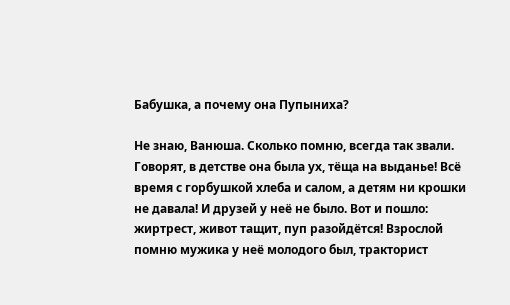Бабушка, а почему она Пупыниха?

Не знаю, Ванюша. Сколько помню, всегда так звали. Говорят, в детстве она была ух, тёща на выданье! Всё время с горбушкой хлеба и салом, а детям ни крошки не давала! И друзей у неё не было. Вот и пошло: жиртрест, живот тащит, пуп разойдётся! Взрослой помню мужика у неё молодого был, тракторист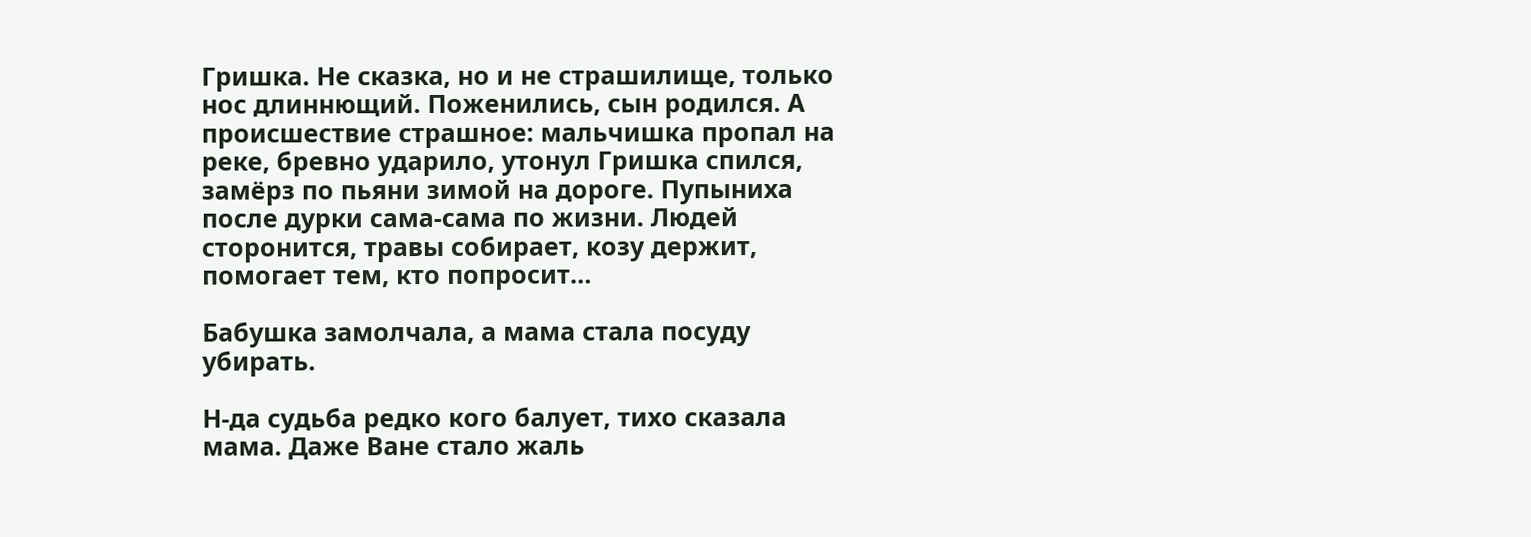Гришка. Не сказка, но и не страшилище, только нос длиннющий. Поженились, сын родился. А происшествие страшное: мальчишка пропал на реке, бревно ударило, утонул Гришка спился, замёрз по пьяни зимой на дороге. Пупыниха после дурки сама-сама по жизни. Людей сторонится, травы собирает, козу держит, помогает тем, кто попросит…

Бабушка замолчала, а мама стала посуду убирать.

Н-да судьба редко кого балует, тихо сказала мама. Даже Ване стало жаль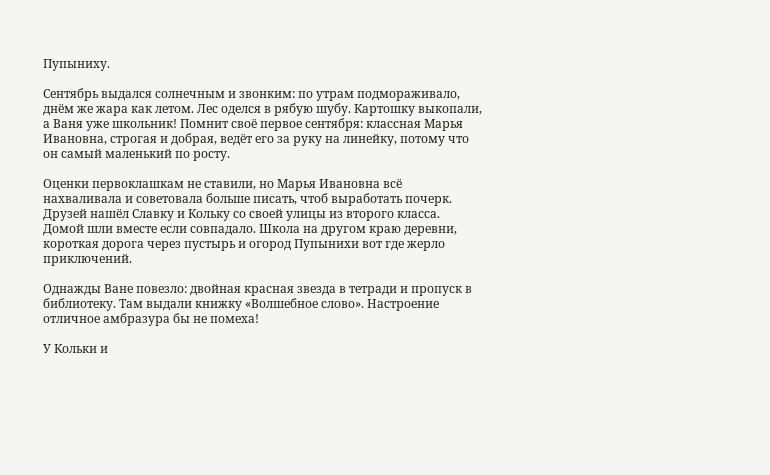Пупыниху.

Сентябрь выдался солнечным и звонким: по утрам подмораживало, днём же жара как летом. Лес оделся в рябую шубу. Картошку выкопали, а Ваня уже школьник! Помнит своё первое сентября: классная Марья Ивановна, строгая и добрая, ведёт его за руку на линейку, потому что он самый маленький по росту.

Оценки первоклашкам не ставили, но Марья Ивановна всё нахваливала и советовала больше писать, чтоб выработать почерк. Друзей нашёл Славку и Кольку со своей улицы из второго класса. Домой шли вместе если совпадало. Школа на другом краю деревни, короткая дорога через пустырь и огород Пупынихи вот где жерло приключений.

Однажды Ване повезло: двойная красная звезда в тетради и пропуск в библиотеку. Там выдали книжку «Волшебное слово». Настроение отличное амбразура бы не помеха!

У Кольки и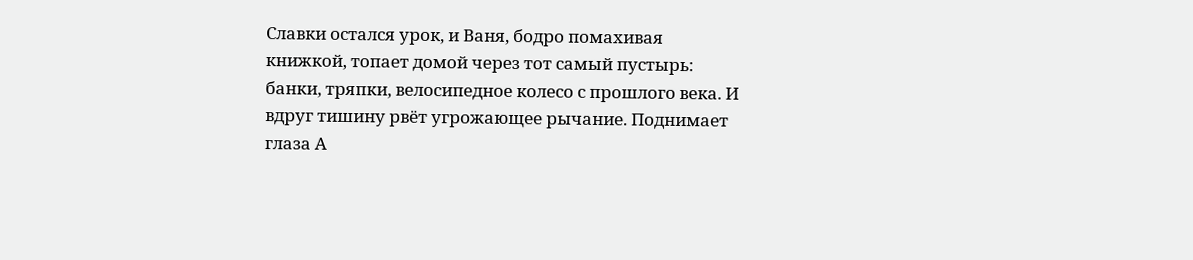Славки остался урок, и Ваня, бодро помахивая книжкой, топает домой через тот самый пустырь: банки, тряпки, велосипедное колесо с прошлого века. И вдруг тишину рвёт угрожающее рычание. Поднимает глаза А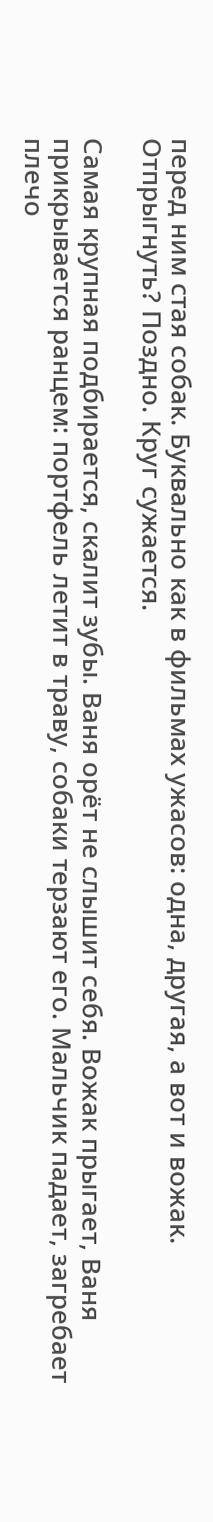перед ним стая собак. Буквально как в фильмах ужасов: одна, другая, а вот и вожак. Отпрыгнуть? Поздно. Круг сужается.

Самая крупная подбирается, скалит зубы. Ваня орёт не слышит себя. Вожак прыгает, Ваня прикрывается ранцем: портфель летит в траву, собаки терзают его. Мальчик падает, загребает плечо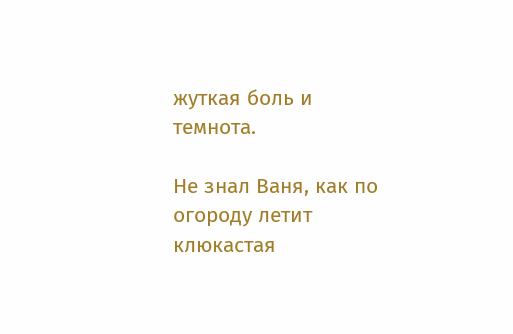жуткая боль и темнота.

Не знал Ваня, как по огороду летит клюкастая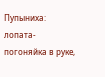Пупыниха: лопата-погоняйка в руке,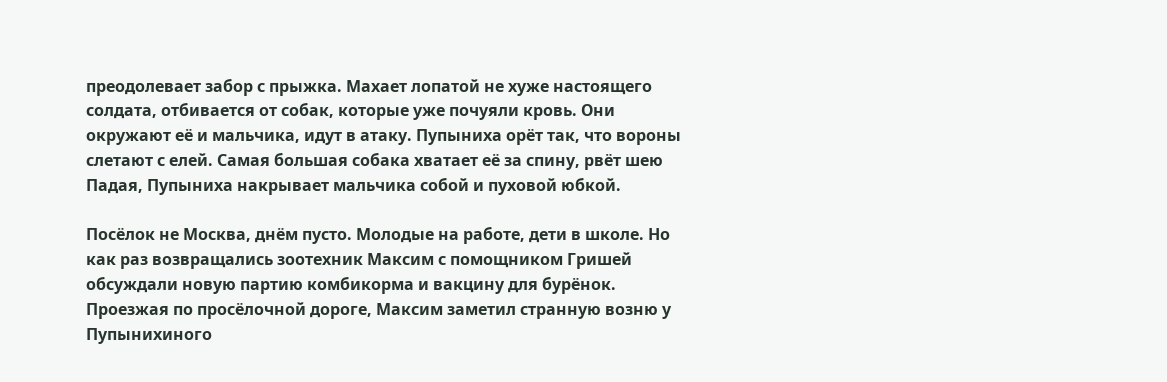преодолевает забор с прыжка. Махает лопатой не хуже настоящего солдата, отбивается от собак, которые уже почуяли кровь. Они окружают её и мальчика, идут в атаку. Пупыниха орёт так, что вороны слетают с елей. Самая большая собака хватает её за спину, рвёт шею Падая, Пупыниха накрывает мальчика собой и пуховой юбкой.

Посёлок не Москва, днём пусто. Молодые на работе, дети в школе. Но как раз возвращались зоотехник Максим с помощником Гришей обсуждали новую партию комбикорма и вакцину для бурёнок. Проезжая по просёлочной дороге, Максим заметил странную возню у Пупынихиного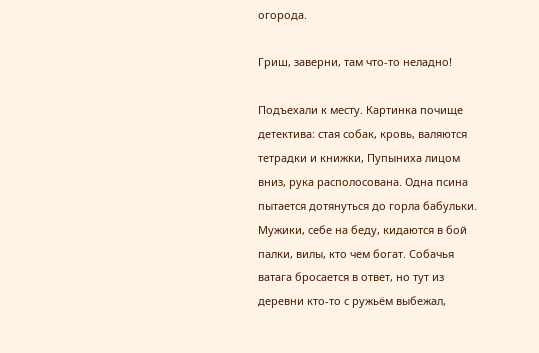огорода.

Гриш, заверни, там что-то неладно!

Подъехали к месту. Картинка почище детектива: стая собак, кровь, валяются тетрадки и книжки, Пупыниха лицом вниз, рука располосована. Одна псина пытается дотянуться до горла бабульки. Мужики, себе на беду, кидаются в бой палки, вилы, кто чем богат. Собачья ватага бросается в ответ, но тут из деревни кто-то с ружьём выбежал,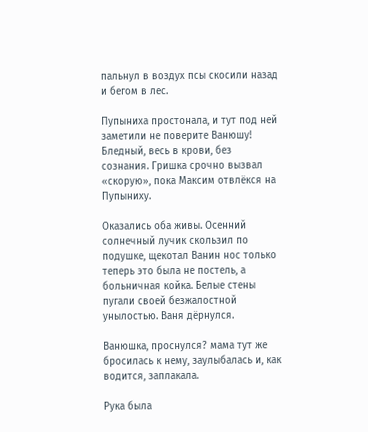пальнул в воздух псы скосили назад и бегом в лес.

Пупыниха простонала, и тут под ней заметили не поверите Ванюшу! Бледный, весь в крови, без сознания. Гришка срочно вызвал «скорую», пока Максим отвлёкся на Пупыниху.

Оказались оба живы. Осенний солнечный лучик скользил по подушке, щекотал Ванин нос только теперь это была не постель, а больничная койка. Белые стены пугали своей безжалостной унылостью. Ваня дёрнулся.

Ванюшка, проснулся? мама тут же бросилась к нему, заулыбалась и, как водится, заплакала.

Рука была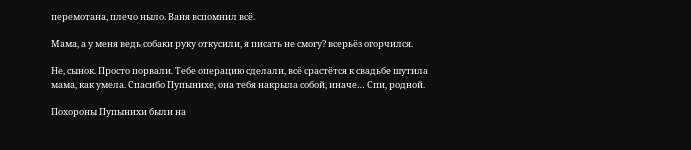перемотана, плечо ныло. Ваня вспомнил всё.

Мама, а у меня ведь собаки руку откусили, я писать не смогу? всерьёз огорчился.

Не, сынок. Просто порвали. Тебе операцию сделали, всё срастётся к свадьбе шутила мама, как умела. Спасибо Пупынихе, она тебя накрыла собой, иначе… Спи, родной.

Похороны Пупынихи были на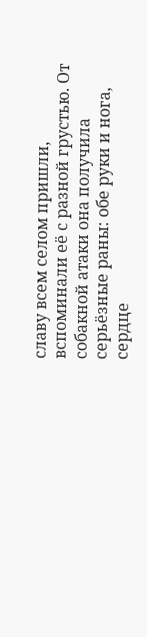славу всем селом пришли, вспоминали её с разной грустью. От собакной атаки она получила серьёзные раны: обе руки и нога, сердце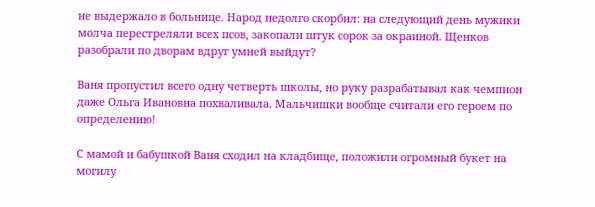не выдержало в больнице. Народ недолго скорбил: на следующий день мужики молча перестреляли всех псов, закопали штук сорок за окраиной. Щенков разобрали по дворам вдруг умней выйдут?

Ваня пропустил всего одну четверть школы, но руку разрабатывал как чемпион даже Ольга Ивановна похваливала. Мальчишки вообще считали его героем по определению!

С мамой и бабушкой Ваня сходил на кладбище, положили огромный букет на могилу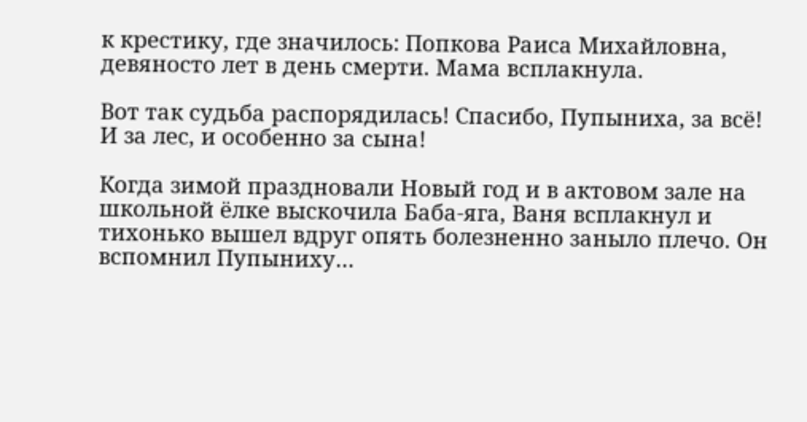к крестику, где значилось: Попкова Раиса Михайловна, девяносто лет в день смерти. Мама всплакнула.

Вот так судьба распорядилась! Спасибо, Пупыниха, за всё! И за лес, и особенно за сына!

Когда зимой праздновали Новый год и в актовом зале на школьной ёлке выскочила Баба-яга, Ваня всплакнул и тихонько вышел вдруг опять болезненно заныло плечо. Он вспомнил Пупыниху…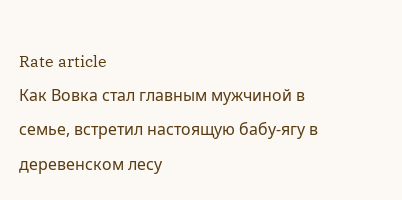Rate article
Как Вовка стал главным мужчиной в семье, встретил настоящую бабу-ягу в деревенском лесу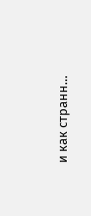и как странн…